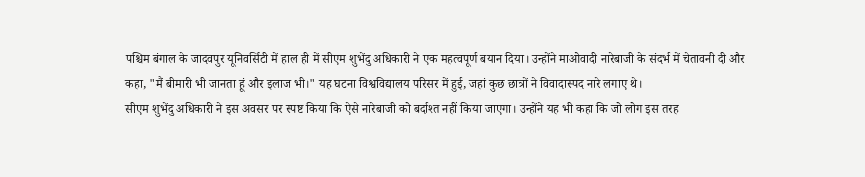पश्चिम बंगाल के जादवपुर यूनिवर्सिटी में हाल ही में सीएम शुभेंदु अधिकारी ने एक महत्वपूर्ण बयान दिया। उन्होंने माओवादी नारेबाजी के संदर्भ में चेतावनी दी और कहा, "मैं बीमारी भी जानता हूं और इलाज भी।" यह घटना विश्वविद्यालय परिसर में हुई, जहां कुछ छात्रों ने विवादास्पद नारे लगाए थे।
सीएम शुभेंदु अधिकारी ने इस अवसर पर स्पष्ट किया कि ऐसे नारेबाजी को बर्दाश्त नहीं किया जाएगा। उन्होंने यह भी कहा कि जो लोग इस तरह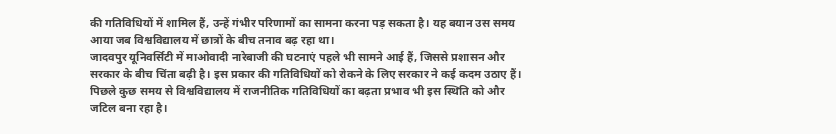की गतिविधियों में शामिल हैं, उन्हें गंभीर परिणामों का सामना करना पड़ सकता है। यह बयान उस समय आया जब विश्वविद्यालय में छात्रों के बीच तनाव बढ़ रहा था।
जादवपुर यूनिवर्सिटी में माओवादी नारेबाजी की घटनाएं पहले भी सामने आई हैं, जिससे प्रशासन और सरकार के बीच चिंता बढ़ी है। इस प्रकार की गतिविधियों को रोकने के लिए सरकार ने कई कदम उठाए हैं। पिछले कुछ समय से विश्वविद्यालय में राजनीतिक गतिविधियों का बढ़ता प्रभाव भी इस स्थिति को और जटिल बना रहा है।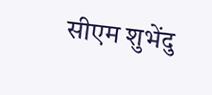सीएम शुभेंदु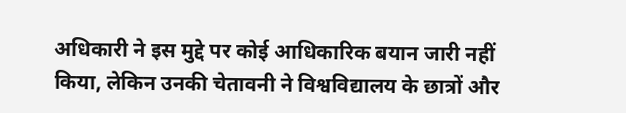अधिकारी ने इस मुद्दे पर कोई आधिकारिक बयान जारी नहीं किया, लेकिन उनकी चेतावनी ने विश्वविद्यालय के छात्रों और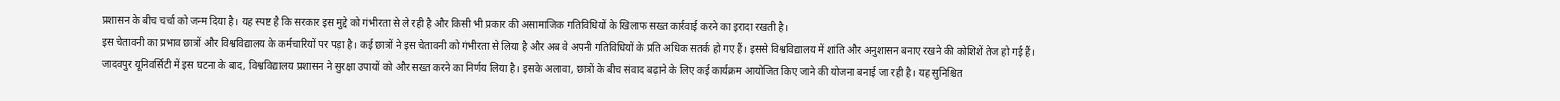प्रशासन के बीच चर्चा को जन्म दिया है। यह स्पष्ट है कि सरकार इस मुद्दे को गंभीरता से ले रही है और किसी भी प्रकार की असामाजिक गतिविधियों के खिलाफ सख्त कार्रवाई करने का इरादा रखती है।
इस चेतावनी का प्रभाव छात्रों और विश्वविद्यालय के कर्मचारियों पर पड़ा है। कई छात्रों ने इस चेतावनी को गंभीरता से लिया है और अब वे अपनी गतिविधियों के प्रति अधिक सतर्क हो गए हैं। इससे विश्वविद्यालय में शांति और अनुशासन बनाए रखने की कोशिशें तेज हो गई हैं।
जादवपुर यूनिवर्सिटी में इस घटना के बाद, विश्वविद्यालय प्रशासन ने सुरक्षा उपायों को और सख्त करने का निर्णय लिया है। इसके अलावा, छात्रों के बीच संवाद बढ़ाने के लिए कई कार्यक्रम आयोजित किए जाने की योजना बनाई जा रही है। यह सुनिश्चित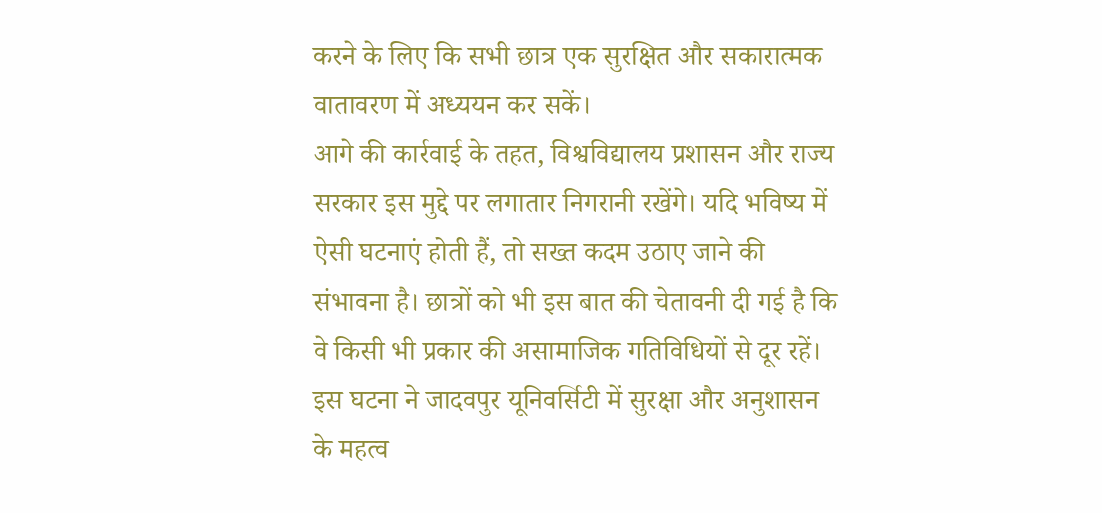करने के लिए कि सभी छात्र एक सुरक्षित और सकारात्मक वातावरण में अध्ययन कर सकें।
आगे की कार्रवाई के तहत, विश्वविद्यालय प्रशासन और राज्य सरकार इस मुद्दे पर लगातार निगरानी रखेंगे। यदि भविष्य में ऐसी घटनाएं होती हैं, तो सख्त कदम उठाए जाने की संभावना है। छात्रों को भी इस बात की चेतावनी दी गई है कि वे किसी भी प्रकार की असामाजिक गतिविधियों से दूर रहें।
इस घटना ने जादवपुर यूनिवर्सिटी में सुरक्षा और अनुशासन के महत्व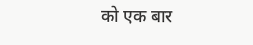को एक बार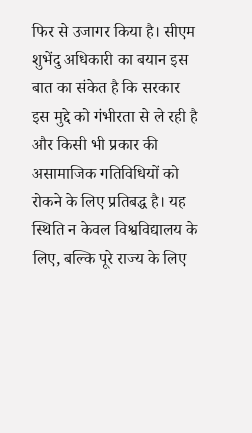फिर से उजागर किया है। सीएम शुभेंदु अधिकारी का बयान इस बात का संकेत है कि सरकार इस मुद्दे को गंभीरता से ले रही है और किसी भी प्रकार की असामाजिक गतिविधियों को रोकने के लिए प्रतिबद्ध है। यह स्थिति न केवल विश्वविद्यालय के लिए, बल्कि पूरे राज्य के लिए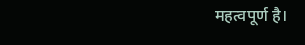महत्वपूर्ण है।